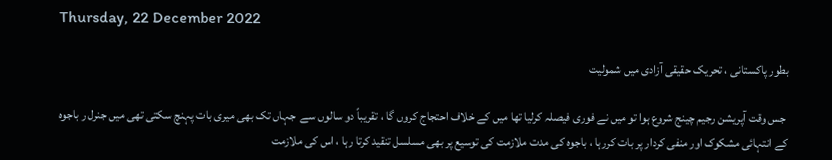Thursday, 22 December 2022

بطور پاکستانی ، تحریک حقیقی آزادی میں شمولیت

 جس وقت آپریشن رجیم چینج شروع ہوا تو میں نے فوری فیصلہ کرلیا تھا میں کے خلاف احتجاج کروں گا ، تقریباً دو سالوں سے  جہاں تک بھی میری بات پہنچ سکتی تھی میں جنرل ر باجوہ کے انتہائی مشکوک اور منفی کردار پر بات کررہا ، باجوہ کی مدت ملازمت کی توسیع پر بھی مسلسل تنقید کرتا رہا ، اس کی ملازمت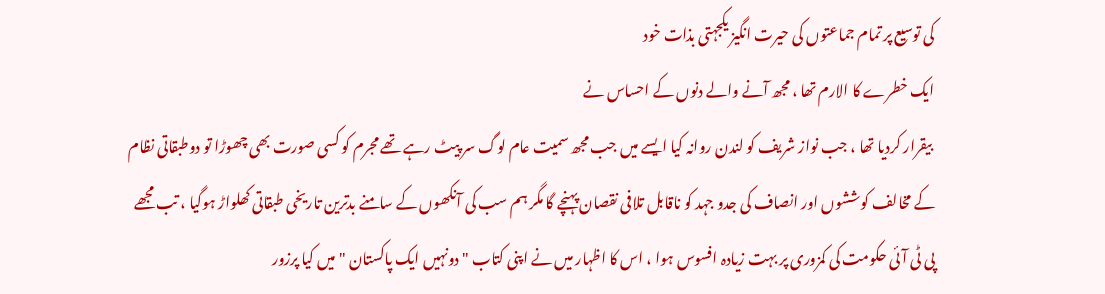کی توسیع پر تمام جماعتوں کی حیرت انگیز یکجہتی بذات خود
ایک خطرے کا الارم تھا ، مجھ آنے والے دنوں کے احساس نے
 بیقرار کردیا تھا ، جب نواز شریف کو لندن روانہ کیا ایسے میں جب مجھ سمیت عام لوگ سر پیٹ رہے تھے مجرم کو کسی صورت بھی چھوڑا تو دوطبقاتی نظام کے مخالف کوششوں اور انصاف کی جدو جہد کو ناقابل تلافی نقصان پہنچے گا مگر ہم سب کی آنکھوں کے سامنے بدترین تاریخی طبقاتی کھلواڑ ہوگیا ، تب مجھے
پی ٹی آئی حکومت کی کمزوری پر بہت زیادہ افسوس ہوا ، اس کا اظہار میں نے اپنی کتاب " دونہیں ایک پاکستان " میں کیا پرزور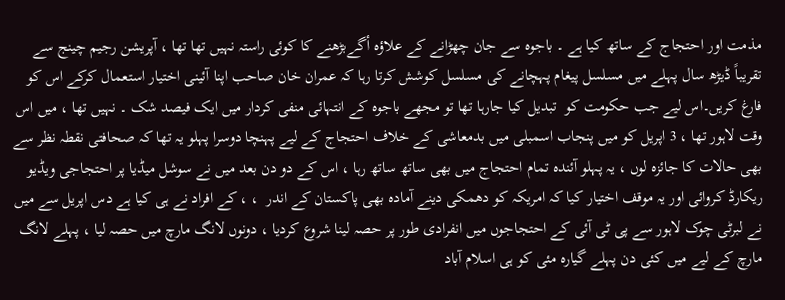مذمت اور احتجاج کے ساتھ کیا ہے ۔ باجوہ سے جان چھڑانے کے علاؤہ أگےبڑھنے کا کوئی راستہ نہیں تھا تھا ، آپریشن رجیم چینج سے تقریباً ڈیڑھ سال پہلے میں مسلسل پیغام پہچانے کی مسلسل کوشش کرتا رہا کہ عمران خان صاحب اپنا آئینی اختیار استعمال کرکے اس کو فارغ کریں۔اس لیے جب حکومت کو  تبدیل کیا جارہا تھا تو مجھے باجوہ کے انتہائی منفی کردار میں ایک فیصد شک ۔ نہیں تھا ، میں اس وقت لاہور تھا ، 3 اپریل کو میں پنجاب اسمبلی میں بدمعاشی کے خلاف احتجاج کے لیے پہنچا دوسرا پہلو یہ تھا کہ صحافتی نقطہ نظر سے بھی حالات کا جائزہ لوں ، یہ پہلو آئندہ تمام احتجاج میں بھی ساتھ ساتھ رہا ، اس کے دو دن بعد میں نے سوشل میڈیا پر احتجاجی ویڈیو ریکارڈ کروائی اور یہ موقف اختیار کیا کہ امریکہ کو دھمکی دینے آمادہ بھی پاکستان کے اندر  ، ، کے افراد نے ہی کیا ہے دس اپریل سے میں نے لبرٹی چوک لاہور سے پی ٹی آئی کے احتجاجوں میں انفرادی طور پر حصہ لینا شروع کردیا ، دونوں لانگ مارچ میں حصہ لیا ، پہلے لانگ مارچ کے لیے میں کئی دن پہلے گیارہ مئی کو ہی اسلام آباد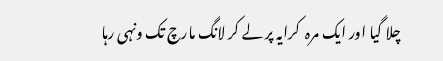چلا گیا اور ایک مرہ  کرایہ پر لے کر لانگ مارچ تک ونہی رہا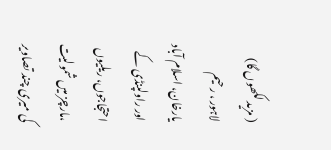( مزید لکھوں گا)
لاہور ، رحیم یارخان، اسلام آباد اور راولپنڈی کے احتجاجوں، ریلیوں ،مارچز میں شمولیت کی میری چند تصاویر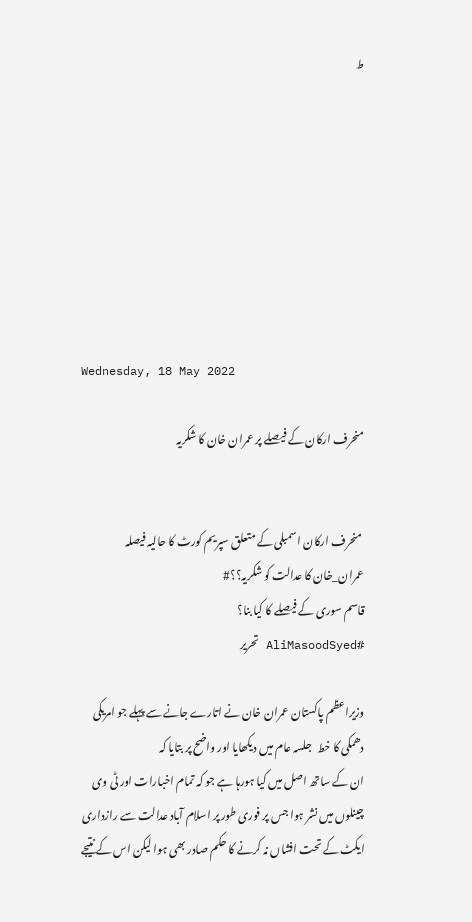ط








Wednesday, 18 May 2022

منحرف ارکان کے فیصلے پر عمران خان کا شکریہ


 منحرف ارکان اسمبلی کے متعلق سپریم کورٹ کا حالیہ فیصلہ
عمران_خان کا عدالت کو شکریہ؟؟#
قاسم سوری کے فیصلے کا کیا بنا؟
#AliMasoodSyed تحریر

وزیراعظم پاکستان عمران خان نے اتارے جانے سے پہلے جو امریکی دھمکی کا خط   جلسہ عام میں دیکھایا اور واضح پر بتایا کہ
ان کے ساتھ اصل میں کیا ہورہا ہے جو کہ تمام اخبارات اور ٹی وی چینلوں میں نشر ہوا جس پر فوری طور پر اسلام آباد عدالت سے رازداری ایکٹ کے تحت افشاں نہ کرنے کا حکم صادر بھی ہوا لیکن اس کے نتیجے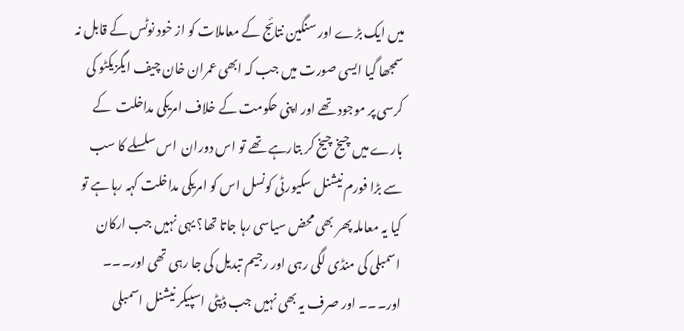میں ایک بڑے اور سنگین نتائج کے معاملات کو از خود نوٹس کے قابل نہ سمجھا گیا ایسی صورت میں جب کہ ابھی عمران خان چیف ایگزیکٹو کی کرسی پر موجود تھے اور اپنی حکومت کے خلاف امریکی مداخلت  کے بارے میں چیخ چیخ کر بتارہے تھے تو اس دوران  اس سلسلے کا سب سے بڑا فورم نیشنل سکیورٹی کونسل اس کو امریکی مداخلت کہہ رہا ہے تو کیا یہ معاملہ پھر بھی محض سیاسی رہا جاتا تھا؟ یہی نہیں جب ارکان اسمبلی کی منڈی لگی رہی اور رجیم تبدیل کی جا رہی تھی اور۔۔۔ اور۔۔۔ اور صرف یہ بھی نہیں جب ڈپٹی اسپیکر نیشنل اسمبلی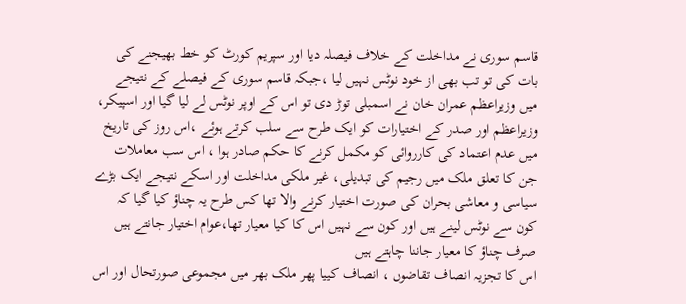قاسم سوری نے مداخلت کے خلاف فیصلہ دیا اور سپریم کورٹ کو خط بھیجنے کی بات کی تو تب بھی از خود نوٹس نہیں لیا ،جبکہ قاسم سوری کے فیصلے کے نتیجے میں وزیراعظم عمران خان نے اسمبلی توڑ دی تو اس کے اوپر نوٹس لے لیا گیا اور اسپیکر، وزیراعظم اور صدر کے اختیارات کو ایک طرح سے سلب کرتے ہوئے ،اس روز کی تاریخ میں عدم اعتماد کی کارروائی کو مکمل کرنے کا حکم صادر ہوا ، اس سب معاملات جن کا تعلق ملک میں رجیم کی تبدیلی، غیر ملکی مداخلت اور اسکے نتیجے ایک بڑے سیاسی و معاشی بحران کی صورت اختیار کرنے والا تھا کس طرح یہ چناؤ کیا گیا کہ کون سے نوٹس لینے ہیں اور کون سے نہیں اس کا کیا معیار تھا،عوام اختیار جانتے ہیں صرف چناؤ کا معیار جاننا چاہتے ہیں
اس کا تجزیہ انصاف تقاضوں ، انصاف کییا پھر ملک بھر میں مجموعی صورتحال اور اس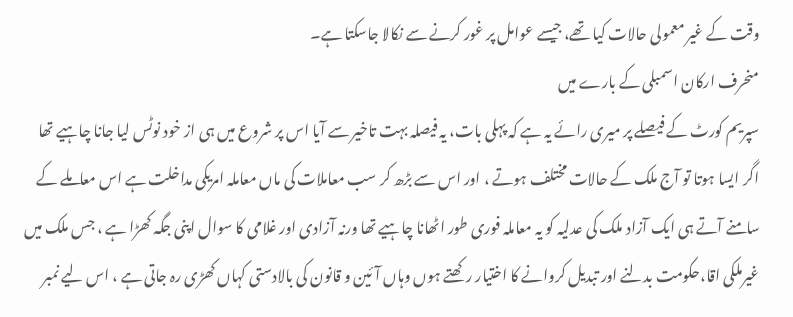وقت کے غیر معمولی حالات کیا تھے، جیسے عوامل پر غور کرنے سے نکالا جاسکتا ہے۔
منحرف ارکان اسمبلی کے بارے میں
سپریم کورٹ کے فیصلے پر میری رائے یہ ہے کہ پہلی بات، یہ فیصلہ بہت تاخیر سے آیا اس پر شروع میں ہی از خود نوٹس لیا جانا چاہیے تھا اگر ایسا ہوتا تو آج ملک کے حالات مختلف ہوتے ، اور اس سے بڑھ کر سب معاملات کی ماں معاملہ امریکی مداخلت ہے اس معاملے کے سامنے آتے ہی ایک آزاد ملک کی عدلیہ کو یہ معاملہ فوری طور اٹھانا چاہیے تھا ورنہ آزادی اور غلامی کا سوال اپنی جگہ کھڑا ہے ، جس ملک میں غیرملکی اقا،حکومت بدلنے اور تبدیل کروانے کا اختیار رکھتے ہوں وہاں آئین و قانون کی بالادستی کہاں کھڑی رہ جاتی ہے ، اس لیے نمبر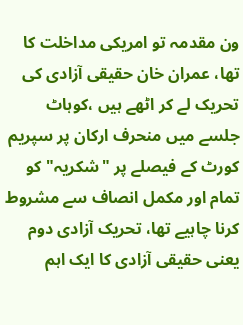ون مقدمہ تو امریکی مداخلت کا تھا، عمران خان حقیقی آزادی کی تحریک لے کر اٹھے ہیں ،کوہاٹ جلسے میں منحرف ارکان پر سپریم کورٹ کے فیصلے پر "شکریہ" کو تمام اور مکمل انصاف سے مشروط کرنا چاہیے تھا، تحریک آزادی دوم یعنی حقیقی آزادی کا ایک اہم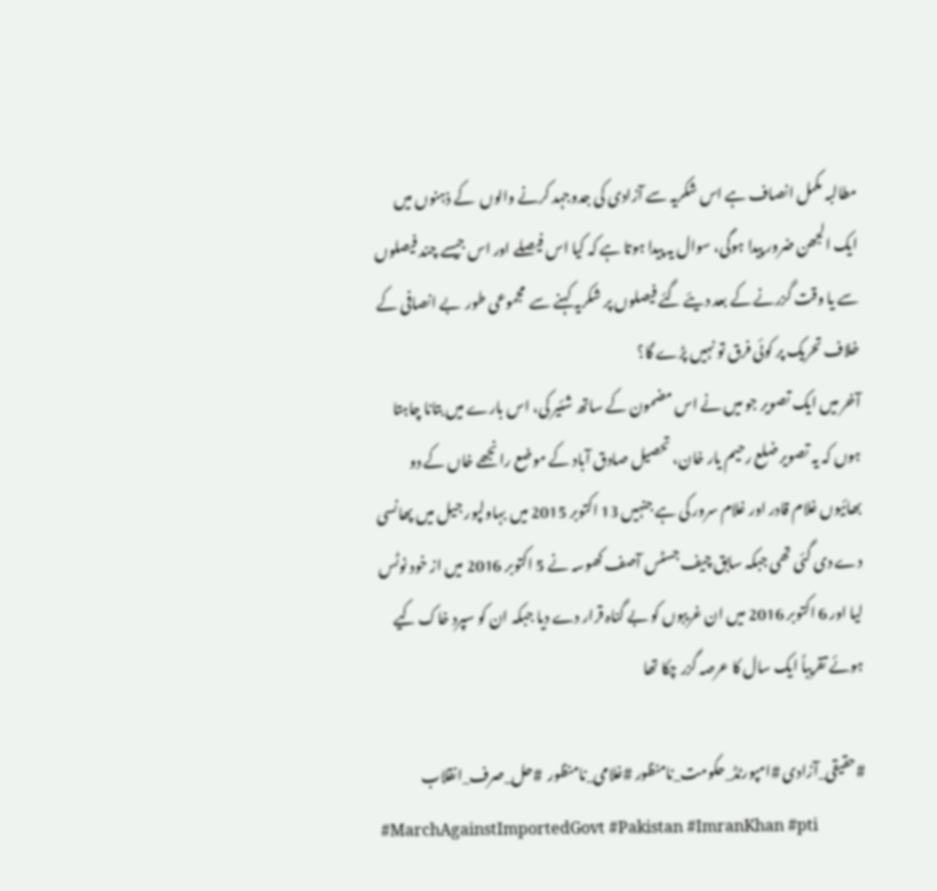مطالبہ مکمل انصاف ہے اس شکریہ سے آزادی کی جدوجہد کرنے والوں  کے ذہنوں میں ایک الجھن ضرور پیدا ہوگی، سوال یہ پیدا ہوتا ہے کہ کیا اس فیصلے اور اس جیسے چند فیصلوں سے یا وقت گزرنے کے بعد دیئے گئے فیصلوں پر شکریہ کہنے سے  مجموعی طور  بے انصافی کے خلاف تحریک پر کوئی فرق تو نہیں پڑے گا؟
آخر میں ایک تصویر جو میں نے اس مضمون کے ساتھ شئیر کی، اس بارے میں بتانا چاہتا ہوں کہ یہ تصویر ضلع رحیم یار خان، تحصیل صادق آباد کے موضع رانجھے خاں کے دو بھائیوں غلام قادر اور غلام سرور کی ہے جنہیں 13 اکتوبر 2015 میں بہاولپور جیل میں پھانسی دے دی گئی تھی جبکہ سابق چیف جسٹس آصف کھوسہ نے 5 اکتوبر 2016 میں از خود نوٹس لیا اور 6 اکتوبر 2016 میں ان غریبوں کو بے گناہ قرار دے دیا جبکہ ان کو سپرد خاک کیے ہوئے تقریباً ایک سال کا عرصہ گزر چکا تھا

#حقیقی_آزادی #امپورٹڈ_حکومت_نامنظور #غلامی_نامنظور  #حل_صرف_انقلاب
#MarchAgainstImportedGovt #Pakistan #ImranKhan #pti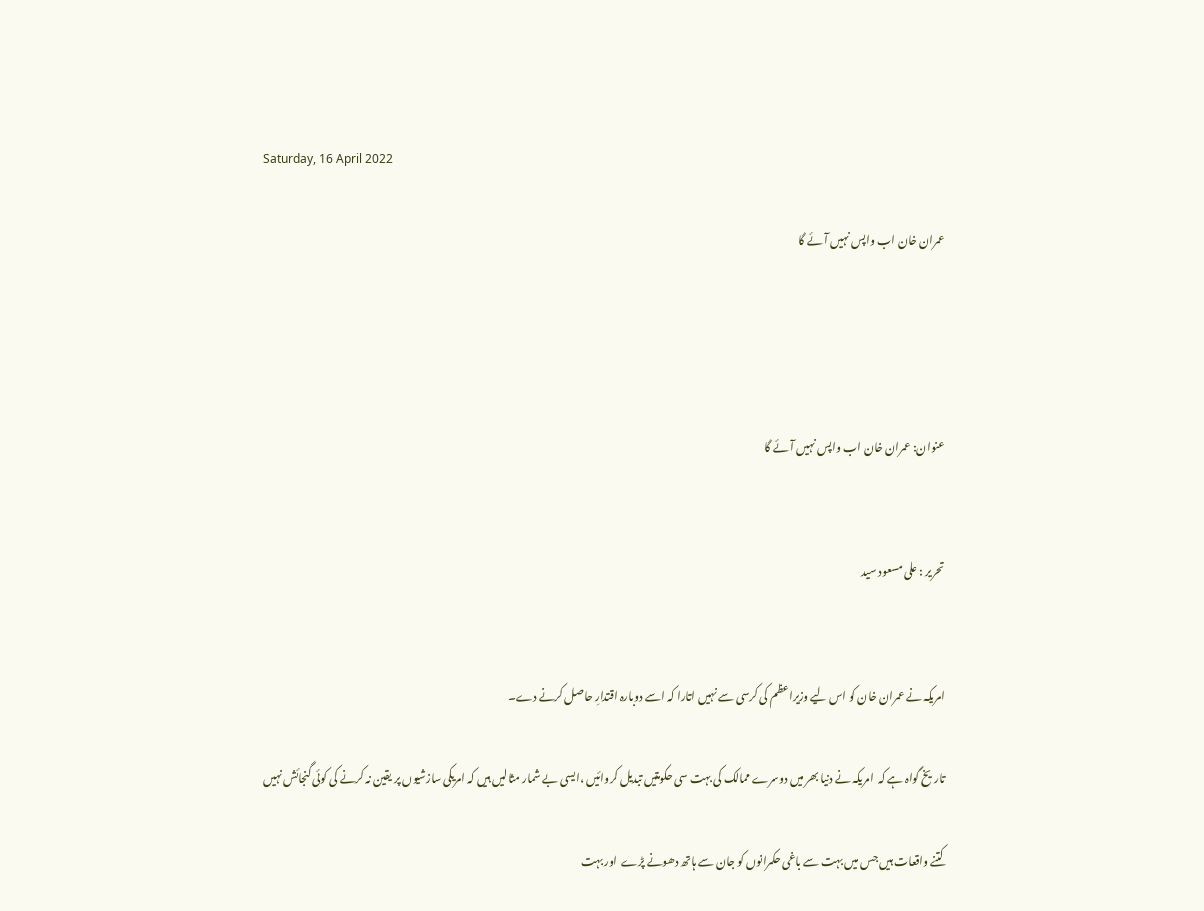Saturday, 16 April 2022

عمران خان اب واپس نہیں آئے گا




عنوان: عمران خان اب واپس نہیں آئے گا


تحریر : علی مسعود سید


امریکہ نے عمران خان کو اس لیے وزیراعظم کی کرسی سے نہیں اتارا کہ اسے دوبارہ اقتدارِ حاصل کرنے دے۔

تاریخ گواہ ہے کہ  امریکہ نے دنیا بھر میں دوسرے ممالک کی بہت سی حکومتیں تبدیل کروائیں ،ایسی بے شمار مثالیں ہیں کہ امریکی سازشیوں پر یقین نہ کرنے کی کوئی گنجائش نہیں

کتنے واقعات ہیں جس میں بہت سے باغی حکمرانوں کو جان سے ہاتھ دھونے پڑے  اور بہت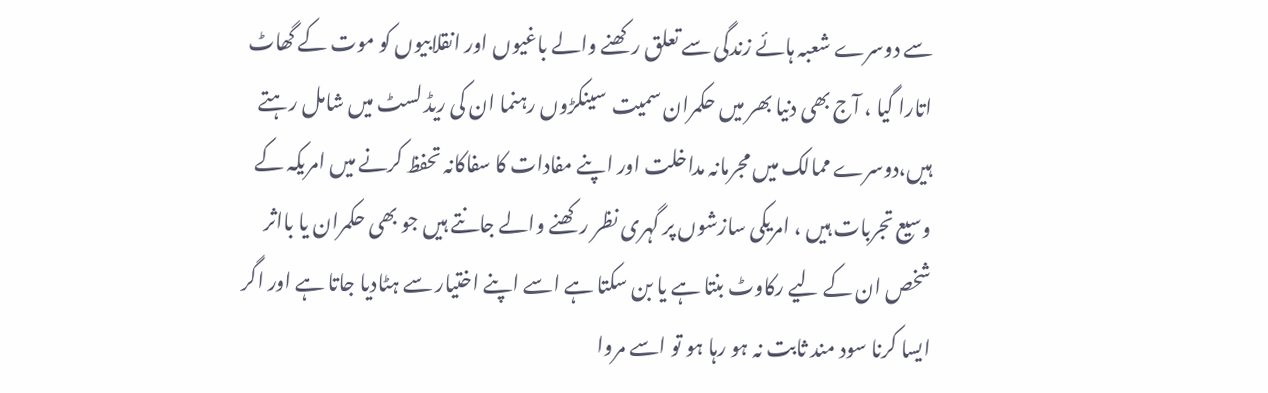سے دوسرے شعبہ ہائے زندگی سے تعلق رکھنے والے باغیوں اور انقلابیوں کو موت کے گھاٹ اتارا گیا ، آج بھی دنیا بھر میں حکمران سمیت  سینکڑوں رہنما ان کی ریڈ لسٹ میں شامل رہتے ہیں،دوسرے ممالک میں مجرمانہ مداخلت اور اپنے مفادات کا سفاکانہ تحفظ کرنے میں امریکہ کے وسیع تجربات ہیں ، امریکی سازشوں پر گہری نظر رکھنے والے جانتے ہیں جو بھی حکمران یا بااثر شخص ان کے لیے رکاوٹ بنتا ہے یا بن سکتا ہے اسے اپنے اختیار سے ہٹادیا جاتا ہے اور اگر ایسا کرنا سود مند ثابت نہ ہو رہا ہو تو اسے مروا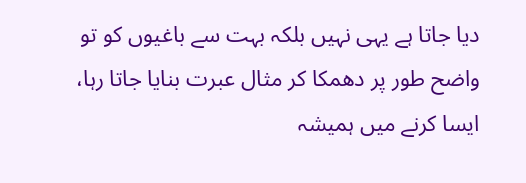دیا جاتا ہے یہی نہیں بلکہ بہت سے باغیوں کو تو واضح طور پر دھمکا کر مثال عبرت بنایا جاتا رہا، ایسا کرنے میں ہمیشہ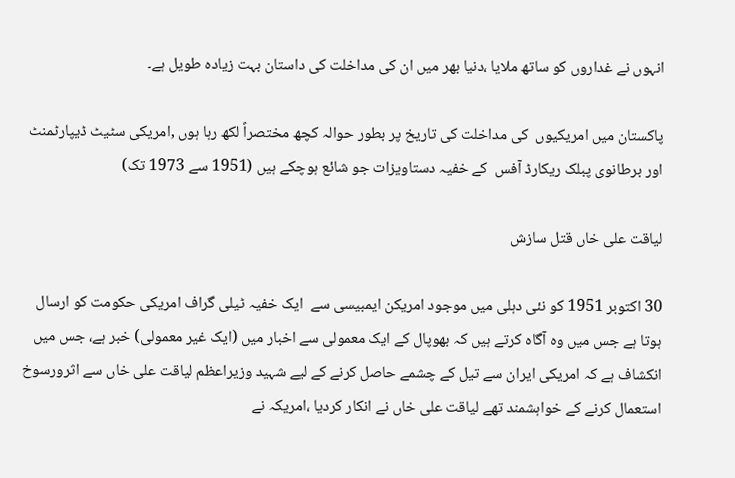انہوں نے غداروں کو ساتھ ملایا ،دنیا بھر میں ان کی مداخلت کی داستان بہت زیادہ طویل ہے۔

پاکستان میں امریکیوں  کی مداخلت کی تاریخ پر بطور حوالہ کچھ مختصراً لکھ رہا ہوں ,امریکی سٹیٹ ڈیپارٹمنٹ اور برطانوی پبلک ریکارڈ آفس  کے خفیہ دستاویزات جو شائع ہوچکے ہیں (1951 سے 1973 تک)

لیاقت علی خاں قتل سازش

30 اکتوبر 1951 کو نئی دہلی میں موجود امریکن ایمبیسی سے  ایک خفیہ ٹیلی گراف امریکی حکومت کو ارسال ہوتا ہے جس میں وہ آگاہ کرتے ہیں کہ بھوپال کے ایک معمولی سے اخبار میں (ایک غیر معمولی) خبر ہے، جس میں انکشاف ہے کہ امریکی ایران سے تیل کے چشمے حاصل کرنے کے لیے شہید وزیراعظم لیاقت علی خاں سے اثرورسوخ استعمال کرنے کے خواہشمند تھے لیاقت علی خاں نے انکار کردیا ،امریکہ نے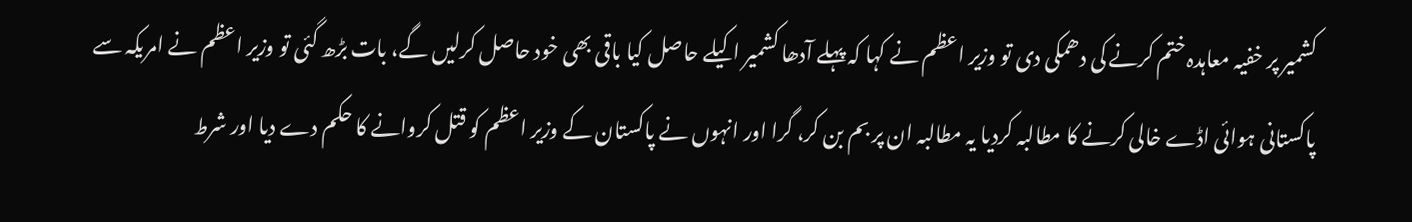کشمیر پر خفیہ معاہدہ ختم کرنے کی دھمکی دی تو وزیر اعظم نے کہا کہ پہلے آدھا کشمیر اکیلے حاصل کیا باقی بھی خود حاصل کرلیں گے، بات بڑھ گئی تو وزیر اعظم نے امریکہ سے پاکستانی ہوائی اڈے خالی کرنے کا مطالبہ کردیا یہ مطالبہ ان پر بم بن کر، گرا اور انہوں نے پاکستان کے وزیر اعظم کو قتل کروانے کا حکم دے دیا اور شرط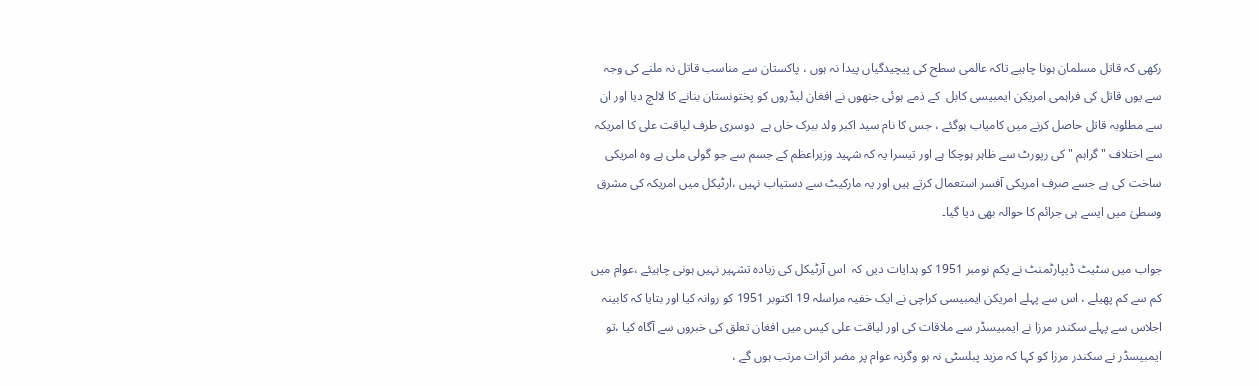رکھی کہ قاتل مسلمان ہونا چاہیے تاکہ عالمی سطح کی پیچیدگیاں پیدا نہ ہوں ، پاکستان سے مناسب قاتل نہ ملنے کی وجہ سے یوں قاتل کی فراہمی امریکن ایمبیسی کابل  کے ذمے ہوئی جنھوں نے افغان لیڈروں کو پختونستان بنانے کا لالچ دیا اور ان سے مطلوبہ قاتل حاصل کرنے میں کامیاب ہوگئے ، جس کا نام سید اکبر ولد ببرک خاں ہے  دوسری طرف لیاقت علی کا امریکہ سے اختلاف "گراہم " کی رپورٹ سے ظاہر ہوچکا ہے اور تیسرا یہ کہ شہید وزیراعظم کے جسم سے جو گولی ملی ہے وہ امریکی ساخت کی ہے جسے صرف امریکی آفسر استعمال کرتے ہیں اور یہ مارکیٹ سے دستیاب نہیں ،ارٹیکل میں امریکہ کی مشرق وسطیٰ میں ایسے ہی جرائم کا حوالہ بھی دیا گیا۔

جواب میں سٹیٹ ڈیپارٹمنٹ نے یکم نومبر 1951 کو ہدایات دیں کہ  اس آرٹیکل کی زیادہ تشہیر نہیں ہونی چاہیئے ،عوام میں کم سے کم پھیلے ، اس سے پہلے امریکن ایمبیسی کراچی نے ایک خفیہ مراسلہ 19 اکتوبر 1951 کو روانہ کیا اور بتایا کہ کابینہ اجلاس سے پہلے سکندر مرزا نے ایمبیسڈر سے ملاقات کی اور لیاقت علی کیس میں افغان تعلق کی خبروں سے آگاہ کیا ،تو ایمبیسڈر نے سکندر مرزا کو کہا کہ مزید پبلسٹی نہ ہو وگرنہ عوام پر مضر اثرات مرتب ہوں گے ،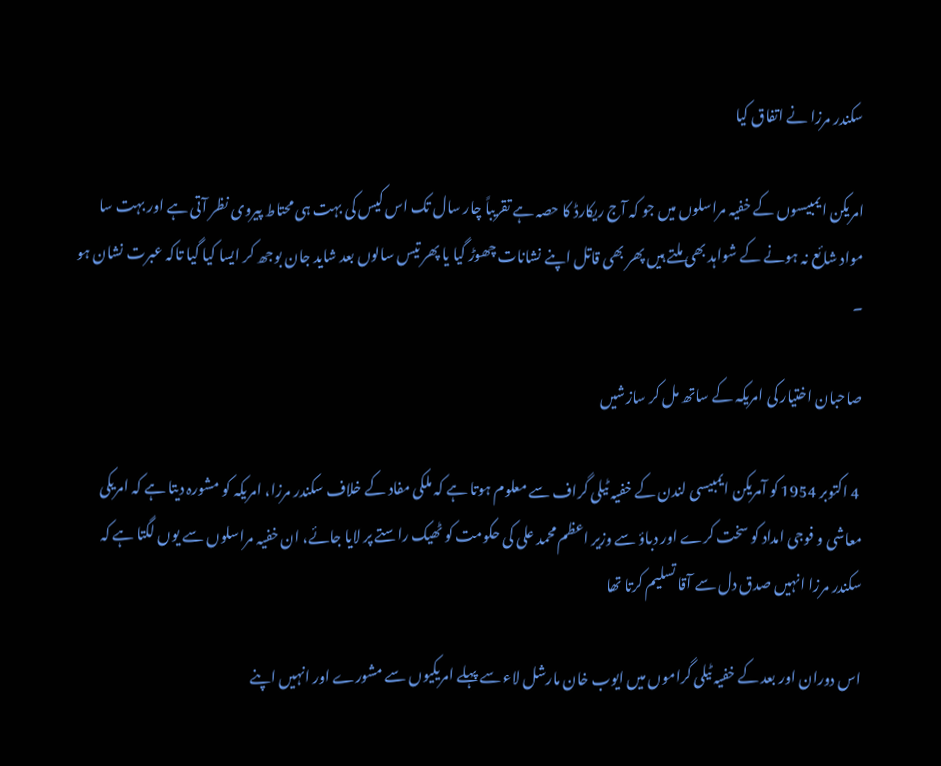سکندر مرزا نے اتفاق کیا

امریکن ایمبیسوں کے خفیہ مراسلوں میں جو کہ آج ریکارڈ کا حصہ ہے تقریباً چار سال تک اس کیس کی بہت ہی محتاط پیروی نظر آتی ہے اور بہت سا مواد شائع نہ ہونے کے شواہد بھی ملتے ہیں پھر بھی قاتل اپنے نشانات چھوڑ گیا یا پھر تیس سالوں بعد شاید جان بوجھ کر ایسا کیا گیا تاکہ عبرت نشان ہو ۔

صاحبان اختیار کی امریکہ کے ساتھ مل کر سازشیں

 4 اکتوبر 1954 کو آمریکن ایمبیسی لندن کے خفیہ ٹیلی گراف سے معلوم ہوتا ہے کہ ملکی مفاد کے خلاف سکندر مرزا، امریکہ کو مشورہ دیتا ہے کہ امریکی معاشی و فوجی امداد کو سخت کرے اور دباؤ سے وزیر اعظم محمد علی کی حکومت کو ٹھیک راستے پر لایا جائے، ان خفیہ مراسلوں سے یوں لگتا ہے کہ سکندر مرزا انہیں صدق دل سے آقا تسلیم کرتا تھا

اس دوران اور بعد کے خفیہ ٹیلی گراموں میں ایوب خان مارشل لاء سے پہلے امریکیوں سے مشورے اور انہیں اپنے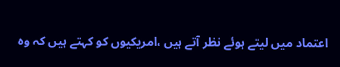اعتماد میں لیتے ہوئے نظر آتے ہیں ،امریکیوں کو کہتے ہیں کہ وہ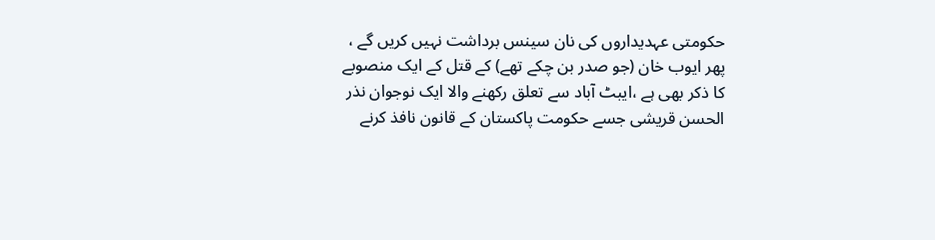حکومتی عہدیداروں کی نان سینس برداشت نہیں کریں گے ، پھر ایوب خان (جو صدر بن چکے تھے) کے قتل کے ایک منصوبے کا ذکر بھی ہے ،ایبٹ آباد سے تعلق رکھنے والا ایک نوجوان نذر الحسن قریشی جسے حکومت پاکستان کے قانون نافذ کرنے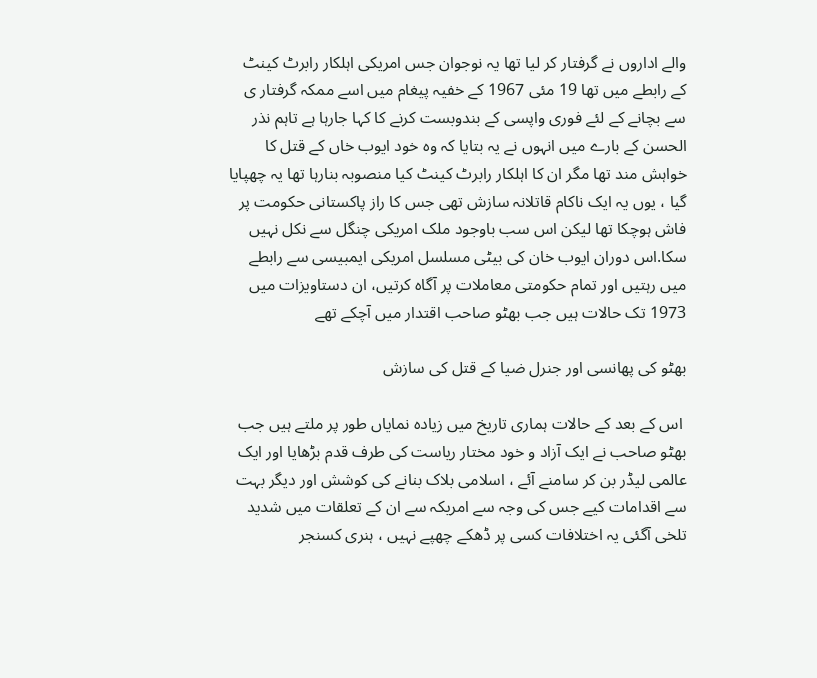والے اداروں نے گرفتار کر لیا تھا یہ نوجوان جس امریکی اہلکار رابرٹ کینٹ کے رابطے میں تھا 19 مئی 1967 کے خفیہ پیغام میں اسے ممکہ گرفتار ی سے بچانے کے لئے فوری واپسی کے بندوبست کرنے کا کہا جارہا ہے تاہم نذر الحسن کے بارے میں انہوں نے یہ بتایا کہ وہ خود ایوب خاں کے قتل کا خواہش مند تھا مگر ان کا اہلکار رابرٹ کینٹ کیا منصوبہ بنارہا تھا یہ چھپایا گیا ، یوں یہ ایک ناکام قاتلانہ سازش تھی جس کا راز پاکستانی حکومت پر فاش ہوچکا تھا لیکن اس سب باوجود ملک امریکی چنگل سے نکل نہیں سکا.اس دوران ایوب خان کی بیٹی مسلسل امریکی ایمبیسی سے رابطے میں رہتیں اور تمام حکومتی معاملات پر آگاہ کرتیں، ان دستاویزات میں 1973 تک حالات ہیں جب بھٹو صاحب اقتدار میں آچکے تھے

بھٹو کی پھانسی اور جنرل ضیا کے قتل کی سازش

 اس کے بعد کے حالات ہماری تاریخ میں زیادہ نمایاں طور پر ملتے ہیں جب بھٹو صاحب نے ایک آزاد و خود مختار ریاست کی طرف قدم بڑھایا اور ایک عالمی لیڈر بن کر سامنے آئے ، اسلامی بلاک بنانے کی کوشش اور دیگر بہت سے اقدامات کیے جس کی وجہ سے امریکہ سے ان کے تعلقات میں شدید تلخی آگئی یہ اختلافات کسی پر ڈھکے چھپے نہیں ، ہنری کسنجر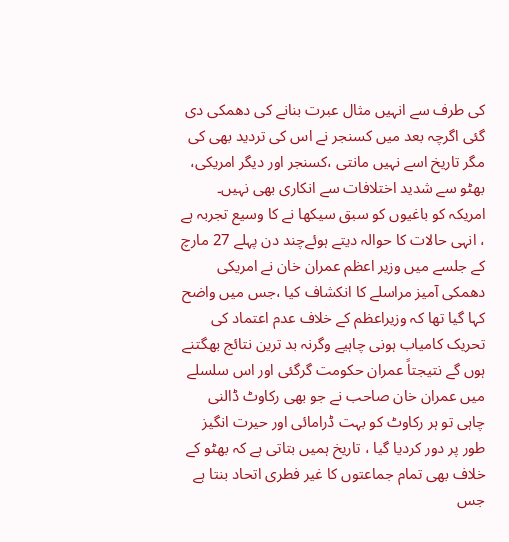کی طرف سے انہیں مثال عبرت بنانے کی دھمکی دی گئی اگرچہ بعد میں کسنجر نے اس کی تردید بھی کی مگر تاریخ اسے نہیں مانتی ،کسنجر اور دیگر امریکی، بھٹو سے شدید اختلافات سے انکاری بھی نہیں۔ امریکہ کو باغیوں کو سبق سیکھا نے کا وسیع تجربہ ہے ، انہی حالات کا حوالہ دیتے ہوئےچند دن پہلے 27 مارچ کے جلسے میں وزیر اعظم عمران خان نے امریکی دھمکی آمیز مراسلے کا انکشاف کیا ،جس میں واضح کہا گیا تھا کہ وزیراعظم کے خلاف عدم اعتماد کی تحریک کامیاب ہونی چاہیے وگرنہ بد ترین نتائج بھگتنے ہوں گے نتیجتاً عمران حکومت گرگئی اور اس سلسلے میں عمران خان صاحب نے جو بھی رکاوٹ ڈالنی چاہی تو ہر رکاوٹ کو بہت ڈرامائی اور حیرت انگیز طور پر دور کردیا گیا ، تاریخ ہمیں بتاتی ہے کہ بھٹو کے خلاف بھی تمام جماعتوں کا غیر فطری اتحاد بنتا ہے جس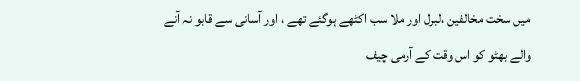میں سخت مخالفین ،لبرل اور ملا سب اکٹھے ہوگئے تھے ، اور آسانی سے قابو نہ آنے والے بھٹو کو اس وقت کے آرمی چیف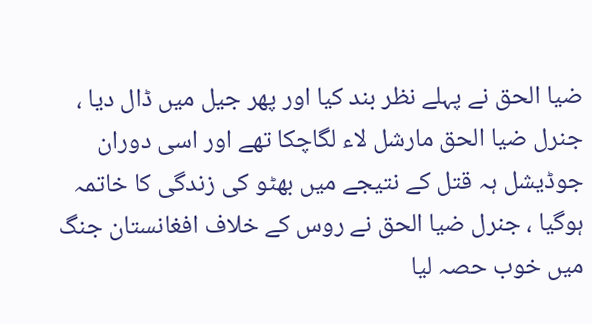ضیا الحق نے پہلے نظر بند کیا اور پھر جیل میں ڈال دیا ، جنرل ضیا الحق مارشل لاء لگاچکا تھے اور اسی دوران جوڈیشل ہہ قتل کے نتیجے میں بھٹو کی زندگی کا خاتمہ ہوگیا ، جنرل ضیا الحق نے روس کے خلاف افغانستان جنگ میں خوب حصہ لیا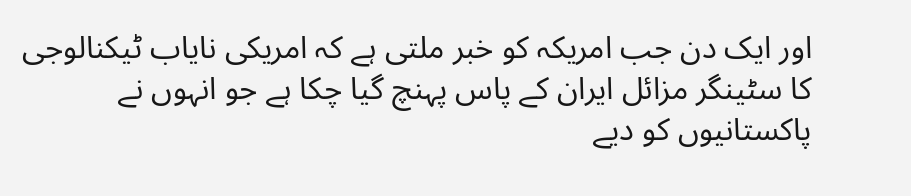اور ایک دن جب امریکہ کو خبر ملتی ہے کہ امریکی نایاب ٹیکنالوجی کا سٹینگر مزائل ایران کے پاس پہنچ گیا چکا ہے جو انہوں نے پاکستانیوں کو دیے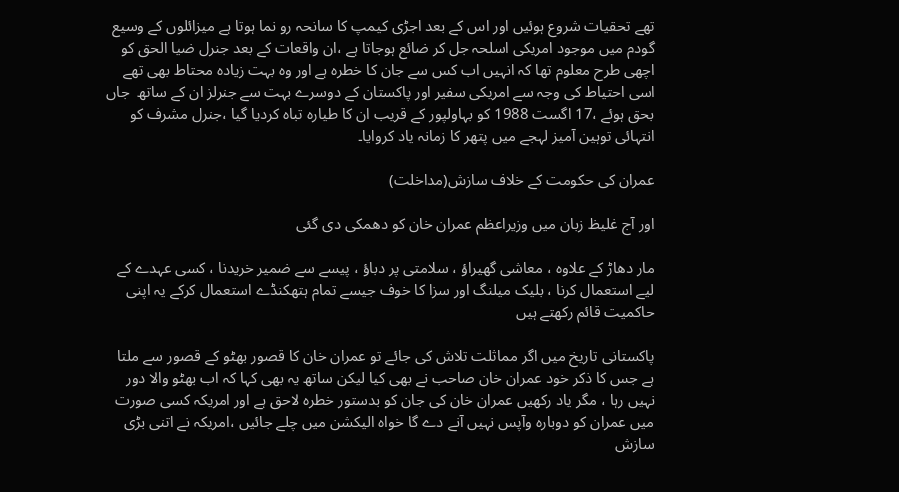تھے تحقیات شروع ہوئیں اور اس کے بعد اجڑی کیمپ کا سانحہ رو نما ہوتا ہے میزائلوں کے وسیع گودم میں موجود امریکی اسلحہ جل کر ضائع ہوجاتا ہے ،ان واقعات کے بعد جنرل ضیا الحق کو اچھی طرح معلوم تھا کہ انہیں اب کس سے جان کا خطرہ ہے اور وہ بہت زیادہ محتاط بھی تھے  اسی احتیاط کی وجہ سے امریکی سفیر اور پاکستان کے دوسرے بہت سے جنرلز ان کے ساتھ  جاں بحق ہوئے ،17 اگست 1988 کو بہاولپور کے قریب ان کا طیارہ تباہ کردیا گیا ،جنرل مشرف کو انتہائی توہین آمیز لہجے میں پتھر کا زمانہ یاد کروایا۔

عمران کی حکومت کے خلاف سازش(مداخلت)

اور آج غلیظ زبان میں وزیراعظم عمران خان کو دھمکی دی گئی

مار دھاڑ کے علاوہ ، معاشی گھیراؤ ، سلامتی پر دباؤ ، پیسے سے ضمیر خریدنا ، کسی عہدے کے لیے استعمال کرنا ، بلیک میلنگ اور سزا کا خوف جیسے تمام ہتھکنڈے استعمال کرکے یہ اپنی حاکمیت قائم رکھتے ہیں

پاکستانی تاریخ میں اگر مماثلت تلاش کی جائے تو عمران خان کا قصور بھٹو کے قصور سے ملتا ہے جس کا ذکر خود عمران خان صاحب نے بھی کیا لیکن ساتھ یہ بھی کہا کہ اب بھٹو والا دور نہیں رہا ، مگر یاد رکھیں عمران خان کی جان کو بدستور خطرہ لاحق ہے اور امریکہ کسی صورت میں عمران کو دوبارہ وآپس نہیں آنے دے گا خواہ الیکشن میں چلے جائیں ،امریکہ نے اتنی بڑی سازش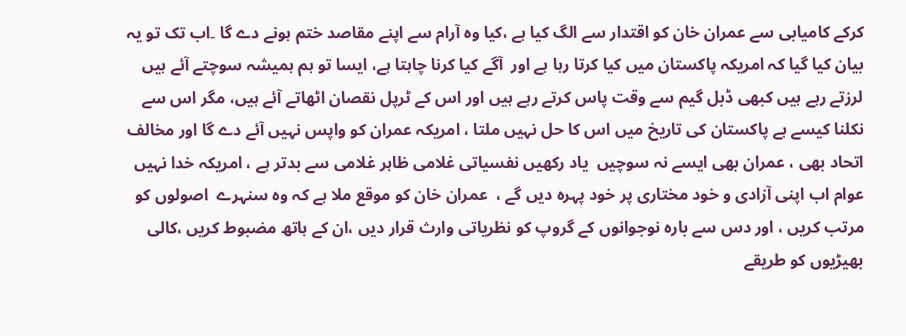کرکے کامیابی سے عمران خان کو اقتدار سے الگ کیا ہے ،کیا وہ آرام سے اپنے مقاصد ختم ہونے دے گا ۔اب تک تو یہ بیان کیا گیا کہ امریکہ پاکستان میں کیا کرتا رہا ہے اور  آگے کیا کرنا چاہتا ہے، ایسا تو ہم ہمیشہ سوچتے آئے ہیں لرزتے رہے ہیں کبھی ڈبل گیم سے وقت پاس کرتے رہے ہیں اور اس کے ٹرپل نقصان اٹھاتے آئے ہیں، مگر اس سے نکلنا کیسے ہے پاکستان کی تاریخ میں اس کا حل نہیں ملتا ، امریکہ عمران کو واپس نہیں آئے دے گا اور مخالف اتحاد بھی ، عمران بھی ایسے نہ سوچیں  یاد رکھیں نفسیاتی غلامی ظاہر غلامی سے بدتر ہے ، امریکہ خدا نہیں عوام اب اپنی آزادی و خود مختاری پر خود پہرہ دیں گے ،  عمران خان کو موقع ملا ہے کہ وہ سنہرے  اصولوں کو مرتب کریں ، اور دس سے بارہ نوجوانوں کے گروپ کو نظریاتی وارث قرار دیں ،ان کے ہاتھ مضبوط کریں ،کالی بھیڑیوں کو طریقے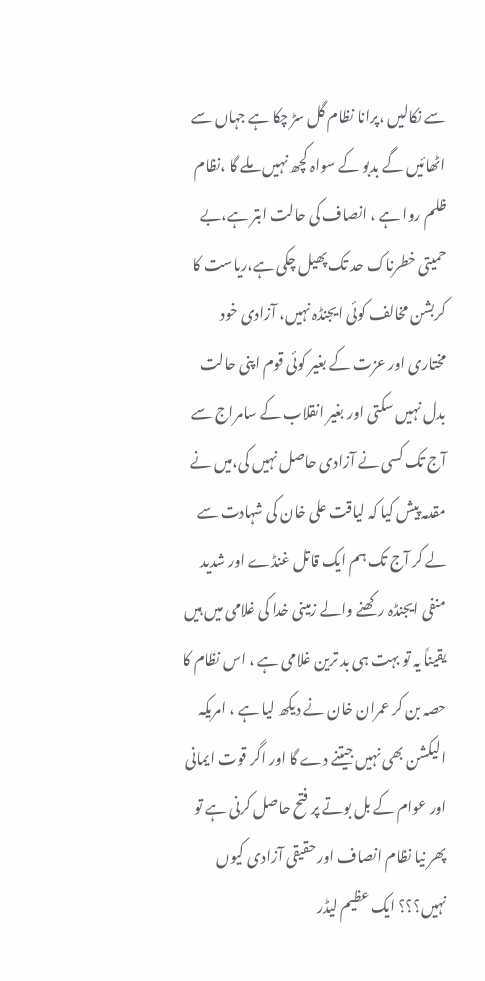سے نکالیں ،پرانا نظام گل سڑ چکا ہے جہاں سے اٹھائیں گے بدبو کے سواہ کچھ نہیں ملے گا ،نظام ظلم روا ہے ، انصاف کی حالت ابتر ہے،بے حمیتی خطرناک حد تک پھیل چکی ہے،ریاست کا کربشن مخالف کوئی ایجنڈہ نہیں، آزادی خود مختاری اور عزت کے بغیر کوئی قوم اپنی حالت بدل نہیں سکتی اور بغیر انقلاب کے سامراج سے آج تک کسی نے آزادی حاصل نہیں کی،میں نے مقدمہ پیش کیا کہ لیاقت علی خان کی شہادت سے لے کر آج تک ہم ایک قاتل غنڈے اور شدید منفی ایجنڈہ رکھنے والے زمینی خدا کی غلامی میں ہیں یقیناً یہ تو بہت ہی بد ترین غلامی ہے ، اس نظام کا حصہ بن کر عمران خان نے دیکھ لیا ہے ، امریکہ الیکشن بھی نہیں جیتنے دے گا اور اگر قوت ایمانی اور عوام کے بل بوتے پر فتح حاصل کرنی ہے تو پھر نیا نظام انصاف اور حقیقی آزادی کیوں نہیں؟؟؟ ایک عظیم لیڈر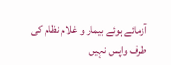آزمائے ہوئے بیمار و غلام نظام کی طرف واپس نہیں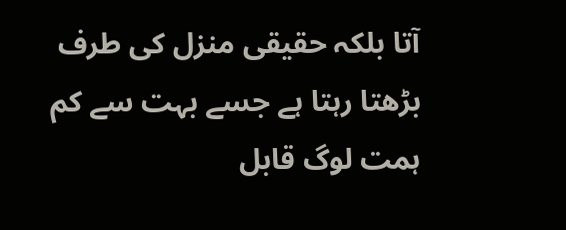آتا بلکہ حقیقی منزل کی طرف بڑھتا رہتا ہے جسے بہت سے کم ہمت لوگ قابل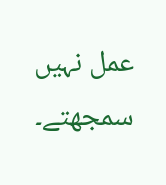عمل نہیں سمجھتے۔